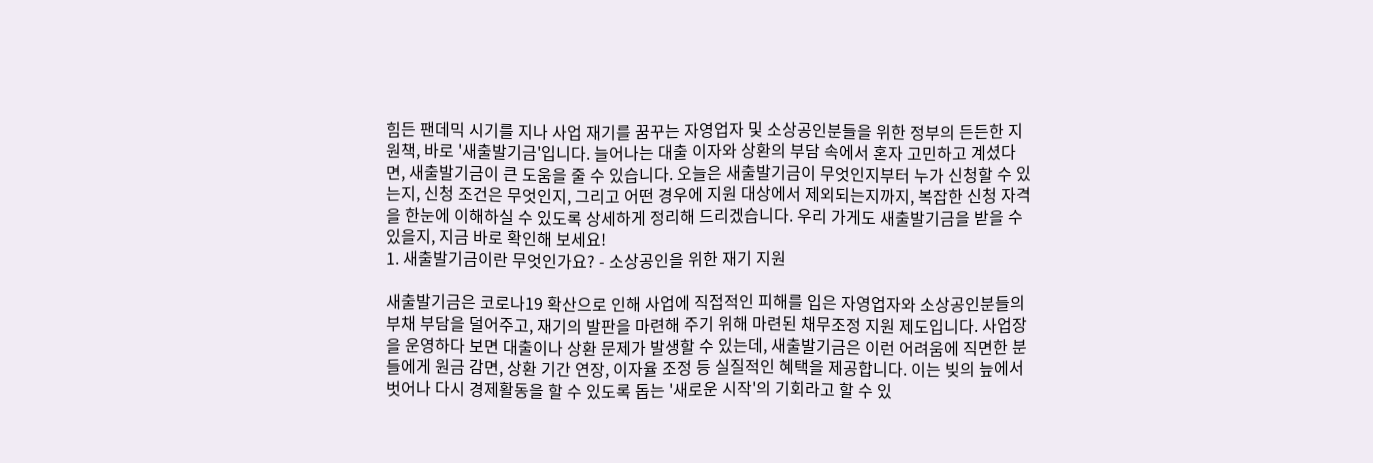힘든 팬데믹 시기를 지나 사업 재기를 꿈꾸는 자영업자 및 소상공인분들을 위한 정부의 든든한 지원책, 바로 '새출발기금'입니다. 늘어나는 대출 이자와 상환의 부담 속에서 혼자 고민하고 계셨다면, 새출발기금이 큰 도움을 줄 수 있습니다. 오늘은 새출발기금이 무엇인지부터 누가 신청할 수 있는지, 신청 조건은 무엇인지, 그리고 어떤 경우에 지원 대상에서 제외되는지까지, 복잡한 신청 자격을 한눈에 이해하실 수 있도록 상세하게 정리해 드리겠습니다. 우리 가게도 새출발기금을 받을 수 있을지, 지금 바로 확인해 보세요!
1. 새출발기금이란 무엇인가요? - 소상공인을 위한 재기 지원

새출발기금은 코로나19 확산으로 인해 사업에 직접적인 피해를 입은 자영업자와 소상공인분들의 부채 부담을 덜어주고, 재기의 발판을 마련해 주기 위해 마련된 채무조정 지원 제도입니다. 사업장을 운영하다 보면 대출이나 상환 문제가 발생할 수 있는데, 새출발기금은 이런 어려움에 직면한 분들에게 원금 감면, 상환 기간 연장, 이자율 조정 등 실질적인 혜택을 제공합니다. 이는 빚의 늪에서 벗어나 다시 경제활동을 할 수 있도록 돕는 '새로운 시작'의 기회라고 할 수 있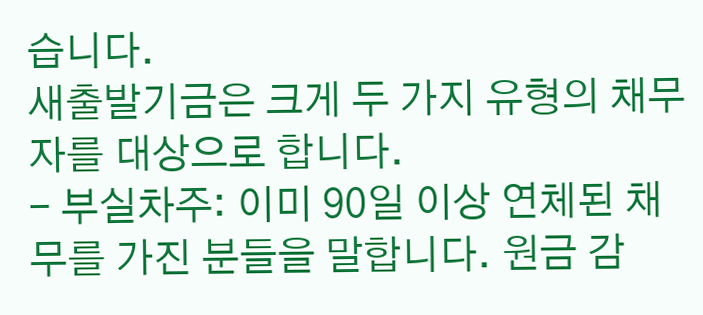습니다.
새출발기금은 크게 두 가지 유형의 채무자를 대상으로 합니다.
- 부실차주: 이미 90일 이상 연체된 채무를 가진 분들을 말합니다. 원금 감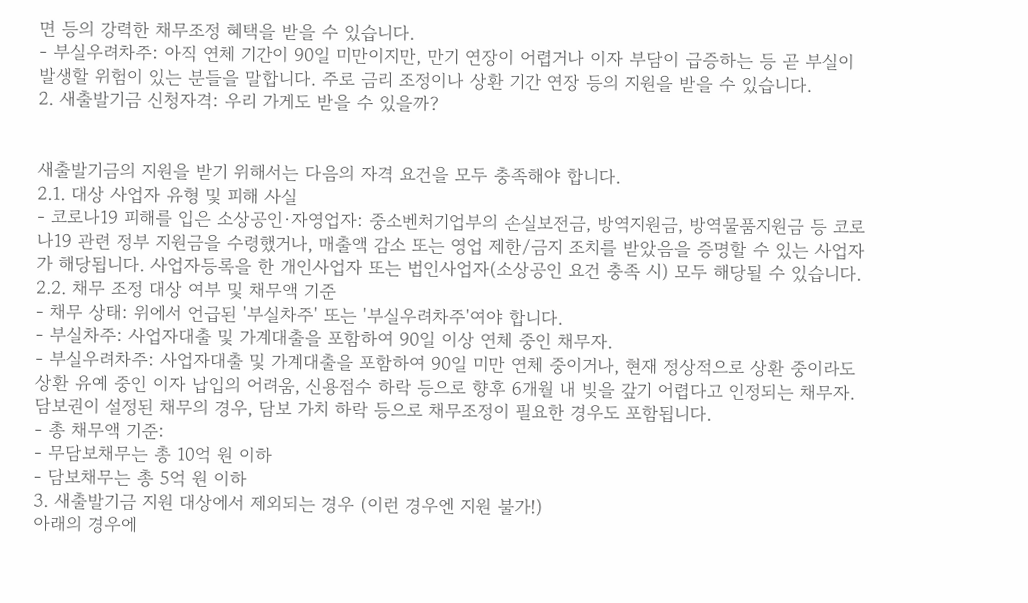면 등의 강력한 채무조정 혜택을 받을 수 있습니다.
- 부실우려차주: 아직 연체 기간이 90일 미만이지만, 만기 연장이 어렵거나 이자 부담이 급증하는 등 곧 부실이 발생할 위험이 있는 분들을 말합니다. 주로 금리 조정이나 상환 기간 연장 등의 지원을 받을 수 있습니다.
2. 새출발기금 신청자격: 우리 가게도 받을 수 있을까?


새출발기금의 지원을 받기 위해서는 다음의 자격 요건을 모두 충족해야 합니다.
2.1. 대상 사업자 유형 및 피해 사실
- 코로나19 피해를 입은 소상공인·자영업자: 중소벤처기업부의 손실보전금, 방역지원금, 방역물품지원금 등 코로나19 관련 정부 지원금을 수령했거나, 매출액 감소 또는 영업 제한/금지 조치를 받았음을 증명할 수 있는 사업자가 해당됩니다. 사업자등록을 한 개인사업자 또는 법인사업자(소상공인 요건 충족 시) 모두 해당될 수 있습니다.
2.2. 채무 조정 대상 여부 및 채무액 기준
- 채무 상태: 위에서 언급된 '부실차주' 또는 '부실우려차주'여야 합니다.
- 부실차주: 사업자대출 및 가계대출을 포함하여 90일 이상 연체 중인 채무자.
- 부실우려차주: 사업자대출 및 가계대출을 포함하여 90일 미만 연체 중이거나, 현재 정상적으로 상환 중이라도 상환 유예 중인 이자 납입의 어려움, 신용점수 하락 등으로 향후 6개월 내 빚을 갚기 어렵다고 인정되는 채무자. 담보권이 설정된 채무의 경우, 담보 가치 하락 등으로 채무조정이 필요한 경우도 포함됩니다.
- 총 채무액 기준:
- 무담보채무는 총 10억 원 이하
- 담보채무는 총 5억 원 이하
3. 새출발기금 지원 대상에서 제외되는 경우 (이런 경우엔 지원 불가!)
아래의 경우에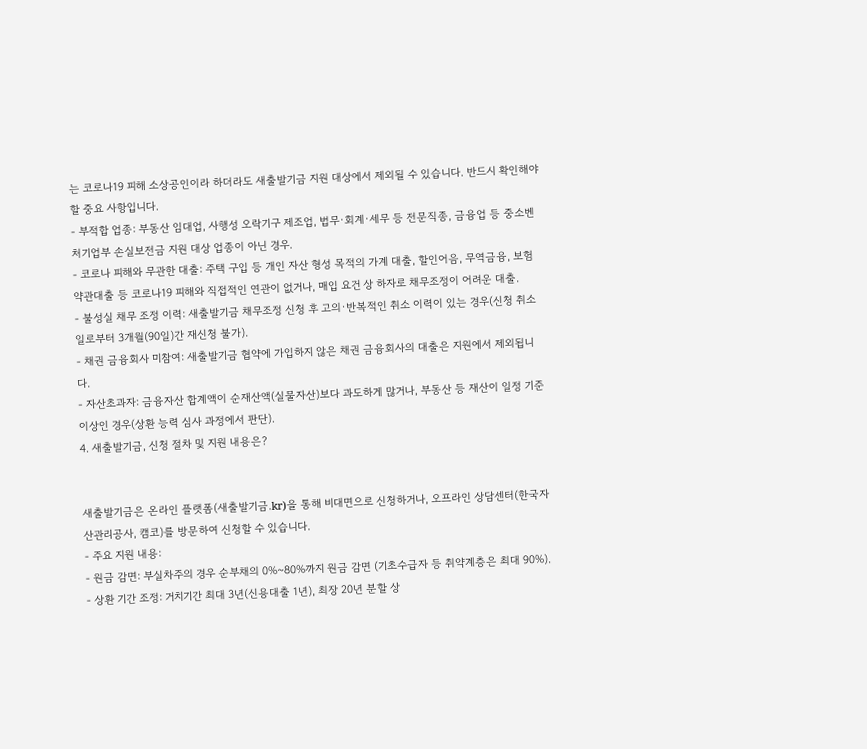는 코로나19 피해 소상공인이라 하더라도 새출발기금 지원 대상에서 제외될 수 있습니다. 반드시 확인해야 할 중요 사항입니다.
- 부적합 업종: 부동산 임대업, 사행성 오락기구 제조업, 법무·회계·세무 등 전문직종, 금융업 등 중소벤처기업부 손실보전금 지원 대상 업종이 아닌 경우.
- 코로나 피해와 무관한 대출: 주택 구입 등 개인 자산 형성 목적의 가계 대출, 할인어음, 무역금융, 보험약관대출 등 코로나19 피해와 직접적인 연관이 없거나, 매입 요건 상 하자로 채무조정이 어려운 대출.
- 불성실 채무 조정 이력: 새출발기금 채무조정 신청 후 고의·반복적인 취소 이력이 있는 경우(신청 취소일로부터 3개월(90일)간 재신청 불가).
- 채권 금융회사 미참여: 새출발기금 협약에 가입하지 않은 채권 금융회사의 대출은 지원에서 제외됩니다.
- 자산초과자: 금융자산 합계액이 순재산액(실물자산)보다 과도하게 많거나, 부동산 등 재산이 일정 기준 이상인 경우(상환 능력 심사 과정에서 판단).
4. 새출발기금, 신청 절차 및 지원 내용은?


새출발기금은 온라인 플랫폼(새출발기금.kr)을 통해 비대면으로 신청하거나, 오프라인 상담센터(한국자산관리공사, 캠코)를 방문하여 신청할 수 있습니다.
- 주요 지원 내용:
- 원금 감면: 부실차주의 경우 순부채의 0%~80%까지 원금 감면 (기초수급자 등 취약계층은 최대 90%).
- 상환 기간 조정: 거치기간 최대 3년(신용대출 1년), 최장 20년 분할 상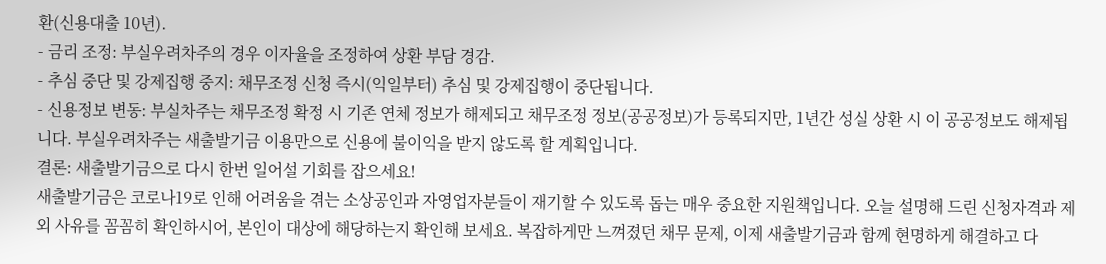환(신용대출 10년).
- 금리 조정: 부실우려차주의 경우 이자율을 조정하여 상환 부담 경감.
- 추심 중단 및 강제집행 중지: 채무조정 신청 즉시(익일부터) 추심 및 강제집행이 중단됩니다.
- 신용정보 변동: 부실차주는 채무조정 확정 시 기존 연체 정보가 해제되고 채무조정 정보(공공정보)가 등록되지만, 1년간 성실 상환 시 이 공공정보도 해제됩니다. 부실우려차주는 새출발기금 이용만으로 신용에 불이익을 받지 않도록 할 계획입니다.
결론: 새출발기금으로 다시 한번 일어설 기회를 잡으세요!
새출발기금은 코로나19로 인해 어려움을 겪는 소상공인과 자영업자분들이 재기할 수 있도록 돕는 매우 중요한 지원책입니다. 오늘 설명해 드린 신청자격과 제외 사유를 꼼꼼히 확인하시어, 본인이 대상에 해당하는지 확인해 보세요. 복잡하게만 느껴졌던 채무 문제, 이제 새출발기금과 함께 현명하게 해결하고 다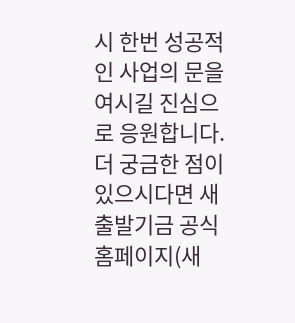시 한번 성공적인 사업의 문을 여시길 진심으로 응원합니다. 더 궁금한 점이 있으시다면 새출발기금 공식 홈페이지(새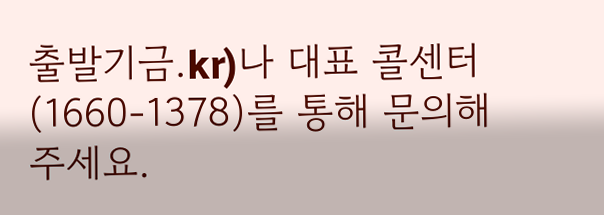출발기금.kr)나 대표 콜센터(1660-1378)를 통해 문의해 주세요.